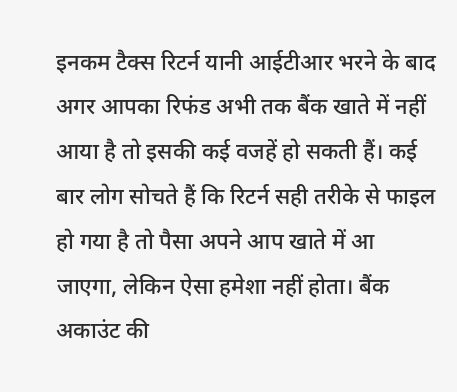इनकम टैक्स रिटर्न यानी आईटीआर भरने के बाद अगर आपका रिफंड अभी तक बैंक खाते में नहीं आया है तो इसकी कई वजहें हो सकती हैं। कई बार लोग सोचते हैं कि रिटर्न सही तरीके से फाइल हो गया है तो पैसा अपने आप खाते में आ जाएगा, लेकिन ऐसा हमेशा नहीं होता। बैंक अकाउंट की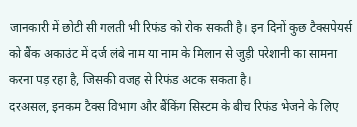जानकारी में छोटी सी गलती भी रिफंड को रोक सकती है। इन दिनों कुछ टैक्सपेयर्स को बैंक अकाउंट में दर्ज लंबे नाम या नाम के मिलान से जुड़ी परेशानी का सामना करना पड़ रहा है, जिसकी वजह से रिफंड अटक सकता है।
दरअसल, इनकम टैक्स विभाग और बैंकिंग सिस्टम के बीच रिफंड भेजने के लिए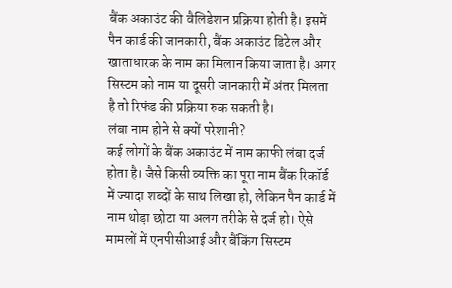बैंक अकाउंट की वैलिडेशन प्रक्रिया होती है। इसमें पैन कार्ड की जानकारी, बैंक अकाउंट डिटेल और खाताधारक के नाम का मिलान किया जाता है। अगर सिस्टम को नाम या दूसरी जानकारी में अंतर मिलता है तो रिफंड की प्रक्रिया रुक सकती है।
लंबा नाम होने से क्यों परेशानी?
कई लोगों के बैंक अकाउंट में नाम काफी लंबा दर्ज होता है। जैसे किसी व्यक्ति का पूरा नाम बैंक रिकॉर्ड में ज्यादा शब्दों के साथ लिखा हो, लेकिन पैन कार्ड में नाम थोड़ा छोटा या अलग तरीके से दर्ज हो। ऐसे मामलों में एनपीसीआई और बैंकिंग सिस्टम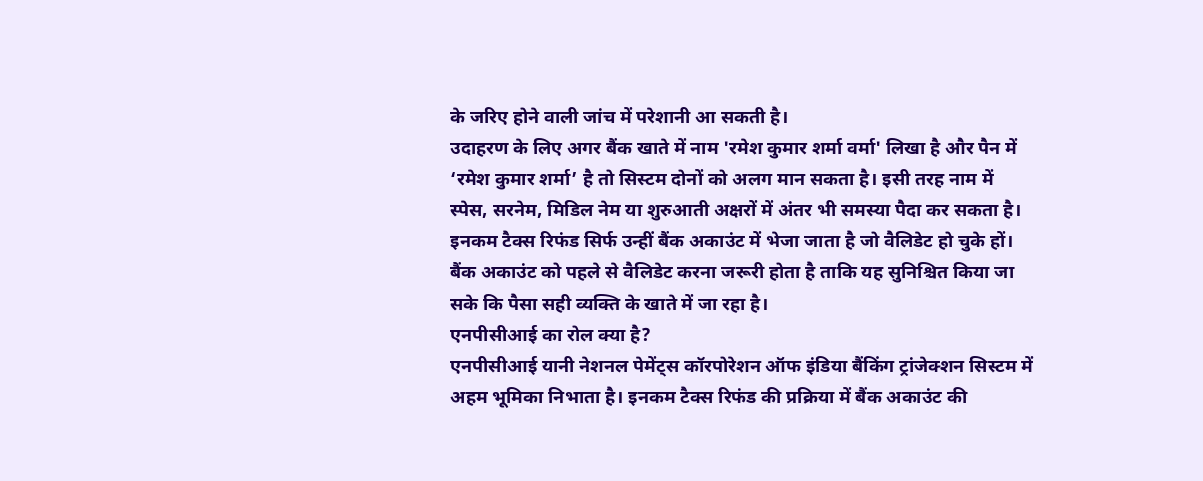के जरिए होने वाली जांच में परेशानी आ सकती है।
उदाहरण के लिए अगर बैंक खाते में नाम 'रमेश कुमार शर्मा वर्मा' लिखा है और पैन में ‘रमेश कुमार शर्मा’ है तो सिस्टम दोनों को अलग मान सकता है। इसी तरह नाम में स्पेस, सरनेम, मिडिल नेम या शुरुआती अक्षरों में अंतर भी समस्या पैदा कर सकता है। इनकम टैक्स रिफंड सिर्फ उन्हीं बैंक अकाउंट में भेजा जाता है जो वैलिडेट हो चुके हों। बैंक अकाउंट को पहले से वैलिडेट करना जरूरी होता है ताकि यह सुनिश्चित किया जा सके कि पैसा सही व्यक्ति के खाते में जा रहा है।
एनपीसीआई का रोल क्या है?
एनपीसीआई यानी नेशनल पेमेंट्स कॉरपोरेशन ऑफ इंडिया बैंकिंग ट्रांजेक्शन सिस्टम में अहम भूमिका निभाता है। इनकम टैक्स रिफंड की प्रक्रिया में बैंक अकाउंट की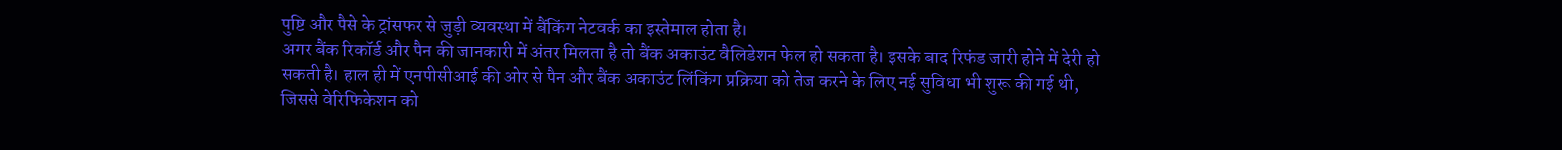पुष्टि और पैसे के ट्रांसफर से जुड़ी व्यवस्था में बैंकिंग नेटवर्क का इस्तेमाल होता है।
अगर बैंक रिकॉर्ड और पैन की जानकारी में अंतर मिलता है तो बैंक अकाउंट वैलिडेशन फेल हो सकता है। इसके बाद रिफंड जारी होने में देरी हो सकती है। हाल ही में एनपीसीआई की ओर से पैन और बैंक अकाउंट लिंकिंग प्रक्रिया को तेज करने के लिए नई सुविधा भी शुरू की गई थी, जिससे वेरिफिकेशन को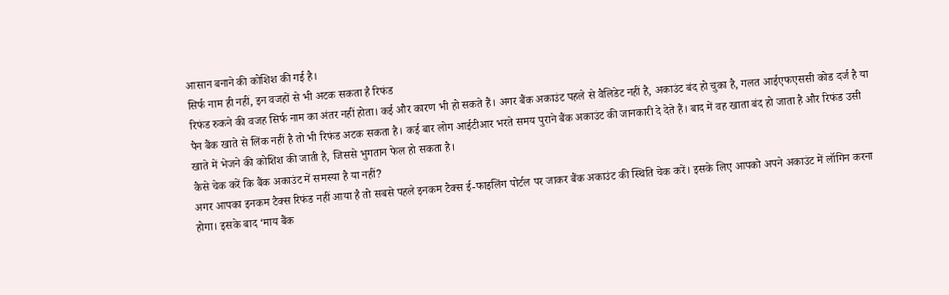आसान बनाने की कोशिश की गई है।
सिर्फ नाम ही नहीं, इन वजहों से भी अटक सकता है रिफंड
रिफंड रुकने की वजह सिर्फ नाम का अंतर नहीं होता। कई और कारण भी हो सकते हैं। अगर बैंक अकाउंट पहले से वैलिडेट नहीं है, अकाउंट बंद हो चुका है, गलत आईएफएससी कोड दर्ज है या पैन बैंक खाते से लिंक नहीं है तो भी रिफंड अटक सकता है। कई बार लोग आईटीआर भरते समय पुराने बैंक अकाउंट की जानकारी दे देते हैं। बाद में वह खाता बंद हो जाता है और रिफंड उसी खाते में भेजने की कोशिश की जाती है, जिससे भुगतान फेल हो सकता है।
कैसे चेक करें कि बैंक अकाउंट में समस्या है या नहीं?
अगर आपका इनकम टैक्स रिफंड नहीं आया है तो सबसे पहले इनकम टैक्स ई-फाइलिंग पोर्टल पर जाकर बैंक अकाउंट की स्थिति चेक करें। इसके लिए आपको अपने अकाउंट में लॉगिन करना होगा। इसके बाद ‘माय बैंक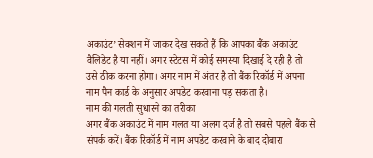अकाउंट’ सेक्शन में जाकर देख सकते हैं कि आपका बैंक अकाउंट वैलिडेट है या नहीं। अगर स्टेटस में कोई समस्या दिखाई दे रही है तो उसे ठीक करना होगा। अगर नाम में अंतर है तो बैंक रिकॉर्ड में अपना नाम पैन कार्ड के अनुसार अपडेट करवाना पड़ सकता है।
नाम की गलती सुधारने का तरीका
अगर बैंक अकाउंट में नाम गलत या अलग दर्ज है तो सबसे पहले बैंक से संपर्क करें। बैंक रिकॉर्ड में नाम अपडेट करवाने के बाद दोबारा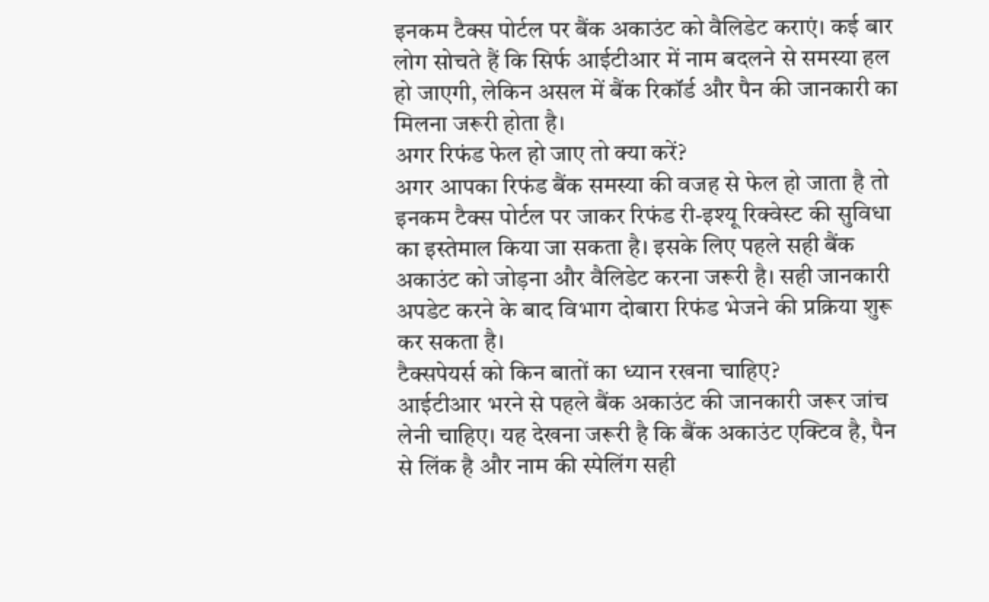इनकम टैक्स पोर्टल पर बैंक अकाउंट को वैलिडेट कराएं। कई बार लोग सोचते हैं कि सिर्फ आईटीआर में नाम बदलने से समस्या हल हो जाएगी, लेकिन असल में बैंक रिकॉर्ड और पैन की जानकारी का मिलना जरूरी होता है।
अगर रिफंड फेल हो जाए तो क्या करें?
अगर आपका रिफंड बैंक समस्या की वजह से फेल हो जाता है तो इनकम टैक्स पोर्टल पर जाकर रिफंड री-इश्यू रिक्वेस्ट की सुविधा का इस्तेमाल किया जा सकता है। इसके लिए पहले सही बैंक अकाउंट को जोड़ना और वैलिडेट करना जरूरी है। सही जानकारी अपडेट करने के बाद विभाग दोबारा रिफंड भेजने की प्रक्रिया शुरू कर सकता है।
टैक्सपेयर्स को किन बातों का ध्यान रखना चाहिए?
आईटीआर भरने से पहले बैंक अकाउंट की जानकारी जरूर जांच लेनी चाहिए। यह देखना जरूरी है कि बैंक अकाउंट एक्टिव है, पैन से लिंक है और नाम की स्पेलिंग सही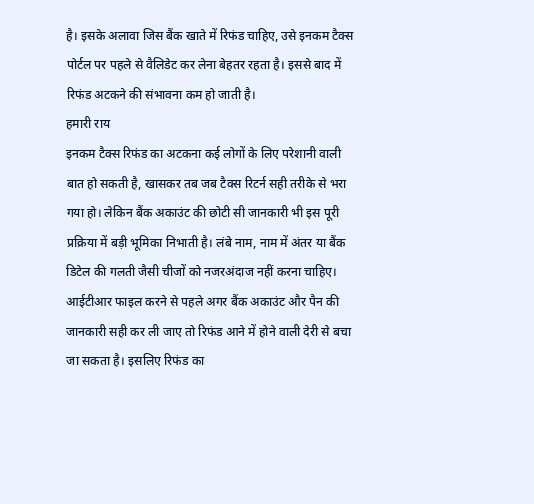है। इसके अलावा जिस बैंक खाते में रिफंड चाहिए, उसे इनकम टैक्स पोर्टल पर पहले से वैलिडेट कर लेना बेहतर रहता है। इससे बाद में रिफंड अटकने की संभावना कम हो जाती है।
हमारी राय
इनकम टैक्स रिफंड का अटकना कई लोगों के लिए परेशानी वाली बात हो सकती है, खासकर तब जब टैक्स रिटर्न सही तरीके से भरा गया हो। लेकिन बैंक अकाउंट की छोटी सी जानकारी भी इस पूरी प्रक्रिया में बड़ी भूमिका निभाती है। लंबे नाम, नाम में अंतर या बैंक डिटेल की गलती जैसी चीजों को नजरअंदाज नहीं करना चाहिए। आईटीआर फाइल करने से पहले अगर बैंक अकाउंट और पैन की जानकारी सही कर ली जाए तो रिफंड आने में होने वाली देरी से बचा जा सकता है। इसलिए रिफंड का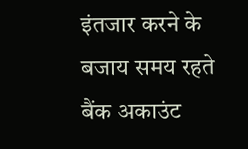इंतजार करने के बजाय समय रहते बैंक अकाउंट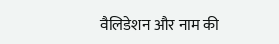वैलिडेशन और नाम की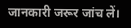जानकारी जरूर जांच लें।